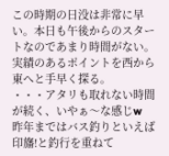この時期の日没は非常に早い。本日も午後からのスタートなのであまり時間がない。実績のあるポイントを西から東へと手早く探る。
・・・アタリも取れない時間が続く、いやぁ〜な感じw
昨年まではバス釣りといえば印旛!と釣行を重ねて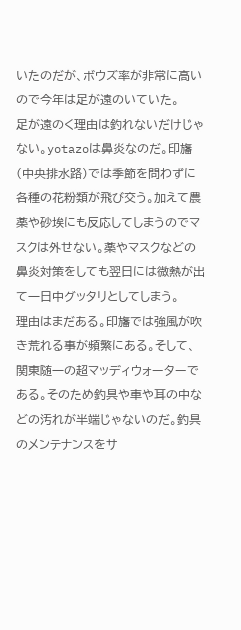いたのだが、ボウズ率が非常に高いので今年は足が遠のいていた。
足が遠のく理由は釣れないだけじゃない。yotazoは鼻炎なのだ。印旛(中央排水路)では季節を問わずに各種の花粉類が飛び交う。加えて農薬や砂埃にも反応してしまうのでマスクは外せない。薬やマスクなどの鼻炎対策をしても翌日には微熱が出て一日中グッタリとしてしまう。
理由はまだある。印旛では強風が吹き荒れる事が頻繁にある。そして、関東随一の超マッディウォーターである。そのため釣具や車や耳の中などの汚れが半端じゃないのだ。釣具のメンテナンスをサ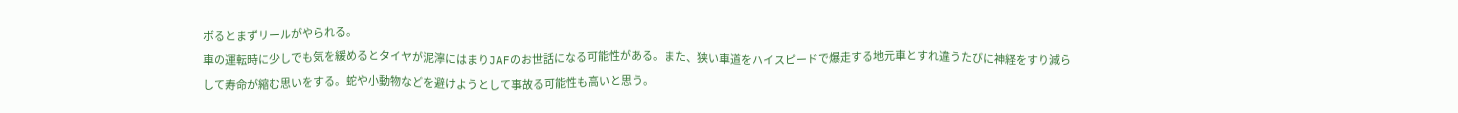ボるとまずリールがやられる。
車の運転時に少しでも気を緩めるとタイヤが泥濘にはまりJAFのお世話になる可能性がある。また、狭い車道をハイスピードで爆走する地元車とすれ違うたびに神経をすり減らして寿命が縮む思いをする。蛇や小動物などを避けようとして事故る可能性も高いと思う。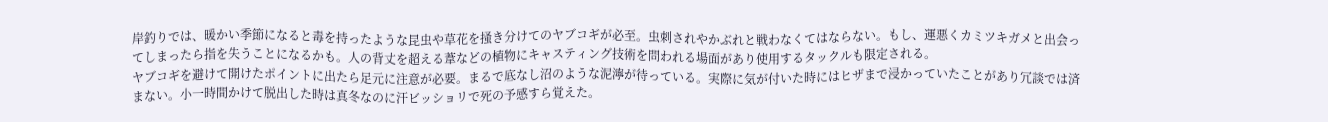岸釣りでは、暖かい季節になると毒を持ったような昆虫や草花を掻き分けてのヤブコギが必至。虫刺されやかぶれと戦わなくてはならない。もし、運悪くカミツキガメと出会ってしまったら指を失うことになるかも。人の背丈を超える葦などの植物にキャスティング技術を問われる場面があり使用するタックルも限定される。
ヤブコギを避けて開けたポイントに出たら足元に注意が必要。まるで底なし沼のような泥濘が待っている。実際に気が付いた時にはヒザまで浸かっていたことがあり冗談では済まない。小一時間かけて脱出した時は真冬なのに汗ビッショリで死の予感すら覚えた。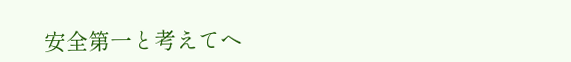安全第一と考えてヘ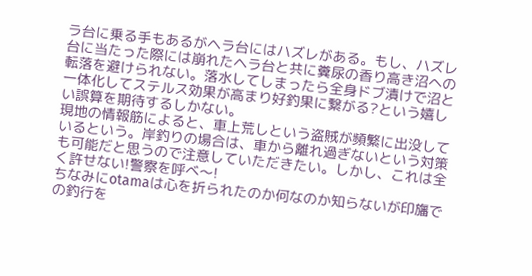ラ台に乗る手もあるがヘラ台にはハズレがある。もし、ハズレ台に当たった際には崩れたヘラ台と共に糞尿の香り高き沼への転落を避けられない。落水してしまったら全身ドブ漬けで沼と一体化してステルス効果が高まり好釣果に繋がる?という嬉しい誤算を期待するしかない。
現地の情報筋によると、車上荒しという盗賊が頻繁に出没しているという。岸釣りの場合は、車から離れ過ぎないという対策も可能だと思うので注意していただきたい。しかし、これは全く許せない!警察を呼べ〜!
ちなみにotamaは心を折られたのか何なのか知らないが印旛での釣行を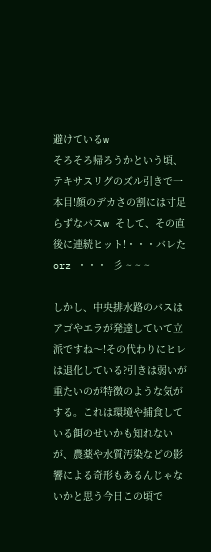避けているw
そろそろ帰ろうかという頃、テキサスリグのズル引きで一本目!顔のデカさの割には寸足らずなバスw そして、その直後に連続ヒット!・・・バレた orz ・・・ 彡 ~ ~ ~

しかし、中央排水路のバスはアゴやエラが発達していて立派ですね〜!その代わりにヒレは退化している?引きは弱いが重たいのが特徴のような気がする。これは環境や捕食している餌のせいかも知れないが、農薬や水質汚染などの影響による奇形もあるんじゃないかと思う今日この頃で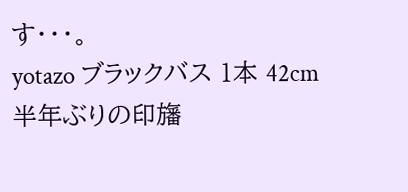す・・・。
yotazo ブラックバス 1本 42cm
半年ぶりの印旛